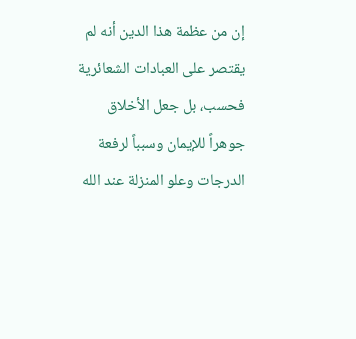إن من عظمة هذا الدين أنه لم يقتصر على العبادات الشعائرية فحسب، بل جعل الأخلاق جوهراً للإيمان وسبباً لرفعة الدرجات وعلو المنزلة عند الله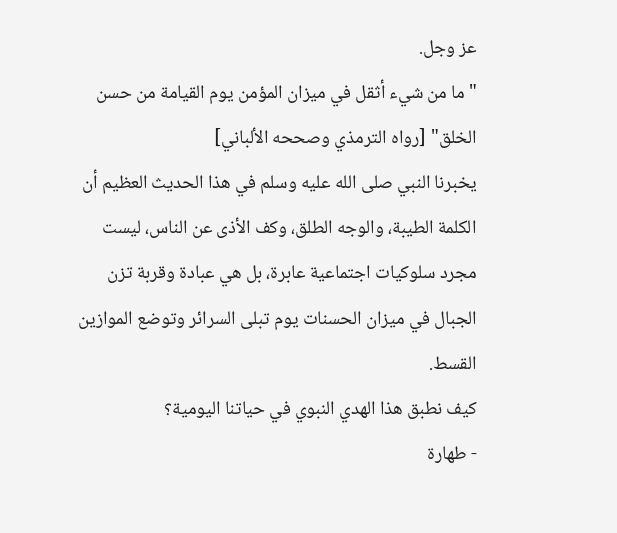عز وجل.
"ما من شيء أثقل في ميزان المؤمن يوم القيامة من حسن الخلق" [رواه الترمذي وصححه الألباني]
يخبرنا النبي صلى الله عليه وسلم في هذا الحديث العظيم أن الكلمة الطيبة، والوجه الطلق، وكف الأذى عن الناس، ليست مجرد سلوكيات اجتماعية عابرة، بل هي عبادة وقربة تزن الجبال في ميزان الحسنات يوم تبلى السرائر وتوضع الموازين القسط.
كيف نطبق هذا الهدي النبوي في حياتنا اليومية؟
- طهارة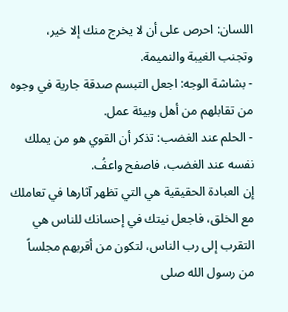اللسان: احرص على أن لا يخرج منك إلا خير، وتجنب الغيبة والنميمة.
- بشاشة الوجه: اجعل التبسم صدقة جارية في وجوه من تقابلهم من أهل وبيئة عمل.
- الحلم عند الغضب: تذكر أن القوي هو من يملك نفسه عند الغضب، فاصفح واعفُ.
إن العبادة الحقيقية هي التي تظهر آثارها في تعاملك مع الخلق، فاجعل نيتك في إحسانك للناس هي التقرب إلى رب الناس، لتكون من أقربهم مجلساً من رسول الله صلى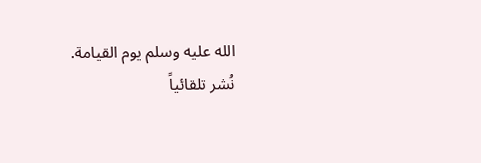الله عليه وسلم يوم القيامة.
نُشر تلقائياً